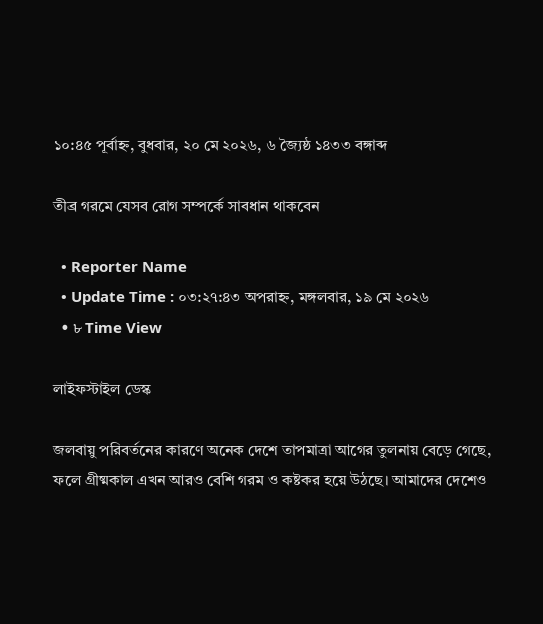১০:৪৫ পূর্বাহ্ন, বুধবার, ২০ মে ২০২৬, ৬ জ্যৈষ্ঠ ১৪৩৩ বঙ্গাব্দ

তীব্র গরমে যেসব রোগ সম্পর্কে সাবধান থাকবেন

  • Reporter Name
  • Update Time : ০৩:২৭:৪৩ অপরাহ্ন, মঙ্গলবার, ১৯ মে ২০২৬
  • ৮ Time View

লাইফস্টাইল ডেস্ক

জলবায়ু পরিবর্তনের কারণে অনেক দেশে তাপমাত্রা আগের তুলনায় বেড়ে গেছে, ফলে গ্রীষ্মকাল এখন আরও বেশি গরম ও কষ্টকর হয়ে উঠছে। আমাদের দেশেও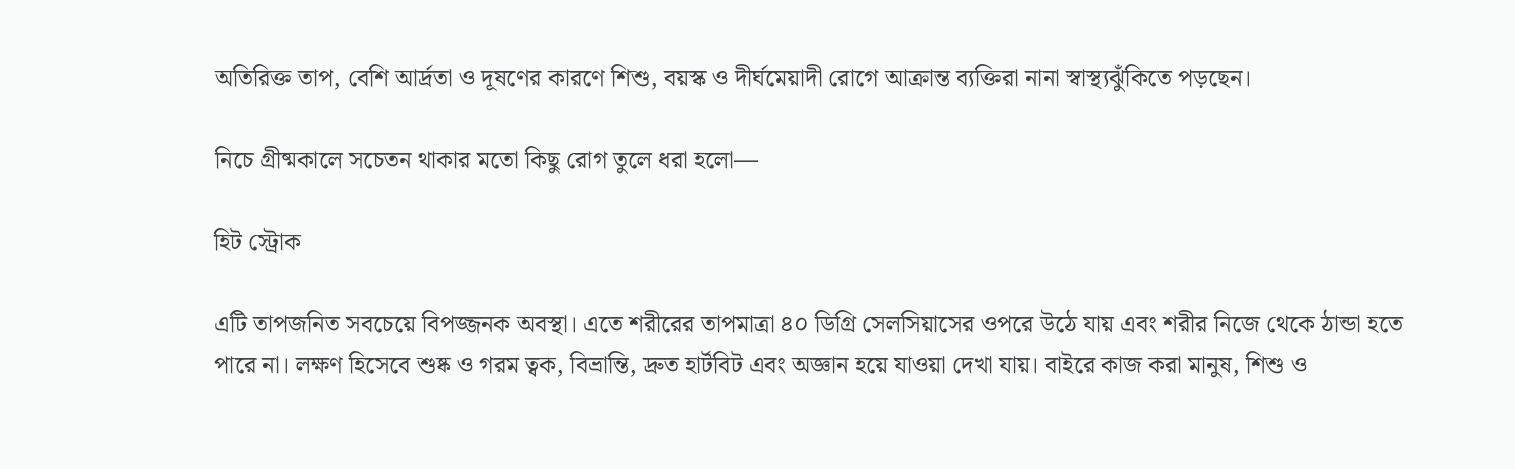অতিরিক্ত তাপ, বেশি আর্দ্রতা ও দূষণের কারণে শিশু, বয়স্ক ও দীর্ঘমেয়াদী রোগে আক্রান্ত ব্যক্তিরা নানা স্বাস্থ্যঝুঁকিতে পড়ছেন।

নিচে গ্রীষ্মকালে সচেতন থাকার মতো কিছু রোগ তুলে ধরা হলো—

হিট স্ট্রোক

এটি তাপজনিত সবচেয়ে বিপজ্জনক অবস্থা। এতে শরীরের তাপমাত্রা ৪০ ডিগ্রি সেলসিয়াসের ওপরে উঠে যায় এবং শরীর নিজে থেকে ঠান্ডা হতে পারে না। লক্ষণ হিসেবে শুষ্ক ও গরম ত্বক, বিভ্রান্তি, দ্রুত হার্টবিট এবং অজ্ঞান হয়ে যাওয়া দেখা যায়। বাইরে কাজ করা মানুষ, শিশু ও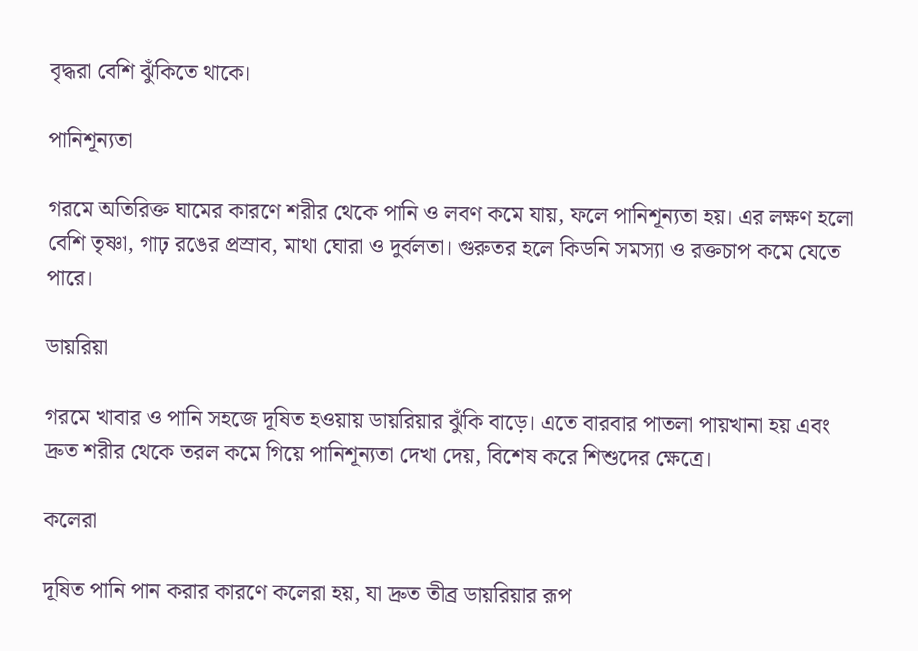বৃদ্ধরা বেশি ঝুঁকিতে থাকে।

পানিশূন্যতা

গরমে অতিরিক্ত ঘামের কারণে শরীর থেকে পানি ও লবণ কমে যায়, ফলে পানিশূন্যতা হয়। এর লক্ষণ হলো বেশি তৃষ্ণা, গাঢ় রঙের প্রস্রাব, মাথা ঘোরা ও দুর্বলতা। গুরুতর হলে কিডনি সমস্যা ও রক্তচাপ কমে যেতে পারে।

ডায়রিয়া

গরমে খাবার ও পানি সহজে দূষিত হওয়ায় ডায়রিয়ার ঝুঁকি বাড়ে। এতে বারবার পাতলা পায়খানা হয় এবং দ্রুত শরীর থেকে তরল কমে গিয়ে পানিশূন্যতা দেখা দেয়, বিশেষ করে শিশুদের ক্ষেত্রে।

কলেরা

দূষিত পানি পান করার কারণে কলেরা হয়, যা দ্রুত তীব্র ডায়রিয়ার রূপ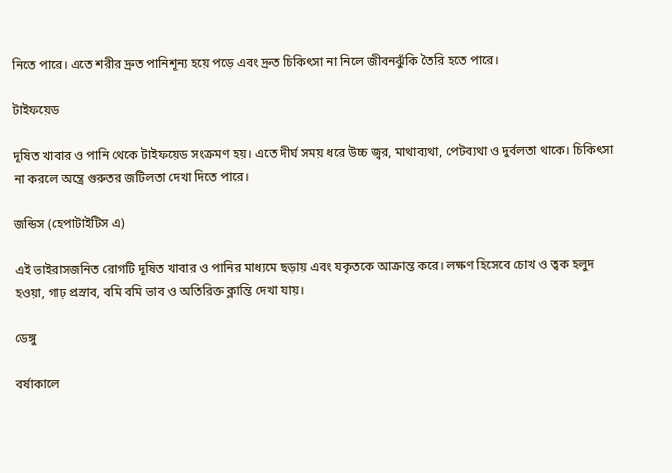নিতে পারে। এতে শরীর দ্রুত পানিশূন্য হয়ে পড়ে এবং দ্রুত চিকিৎসা না নিলে জীবনঝুঁকি তৈরি হতে পারে।

টাইফয়েড

দূষিত খাবার ও পানি থেকে টাইফয়েড সংক্রমণ হয়। এতে দীর্ঘ সময় ধরে উচ্চ জ্বর, মাথাব্যথা, পেটব্যথা ও দুর্বলতা থাকে। চিকিৎসা না করলে অন্ত্রে গুরুতর জটিলতা দেখা দিতে পারে।

জন্ডিস (হেপাটাইটিস এ)

এই ভাইরাসজনিত রোগটি দূষিত খাবার ও পানির মাধ্যমে ছড়ায় এবং যকৃতকে আক্রান্ত করে। লক্ষণ হিসেবে চোখ ও ত্বক হলুদ হওয়া, গাঢ় প্রস্রাব, বমি বমি ভাব ও অতিরিক্ত ক্লান্তি দেখা যায়।

ডেঙ্গু

বর্ষাকালে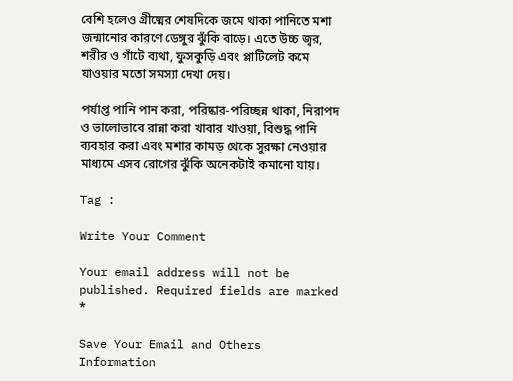বেশি হলেও গ্রীষ্মের শেষদিকে জমে থাকা পানিতে মশা জন্মানোর কারণে ডেঙ্গুর ঝুঁকি বাড়ে। এতে উচ্চ জ্বর, শরীর ও গাঁটে ব্যথা, ফুসকুড়ি এবং প্লাটিলেট কমে যাওয়ার মতো সমস্যা দেখা দেয়।

পর্যাপ্ত পানি পান করা, পরিষ্কার-পরিচ্ছন্ন থাকা, নিরাপদ ও ভালোভাবে রান্না করা খাবার খাওয়া, বিশুদ্ধ পানি ব্যবহার করা এবং মশার কামড় থেকে সুরক্ষা নেওয়ার মাধ্যমে এসব রোগের ঝুঁকি অনেকটাই কমানো যায়।

Tag :

Write Your Comment

Your email address will not be published. Required fields are marked *

Save Your Email and Others Information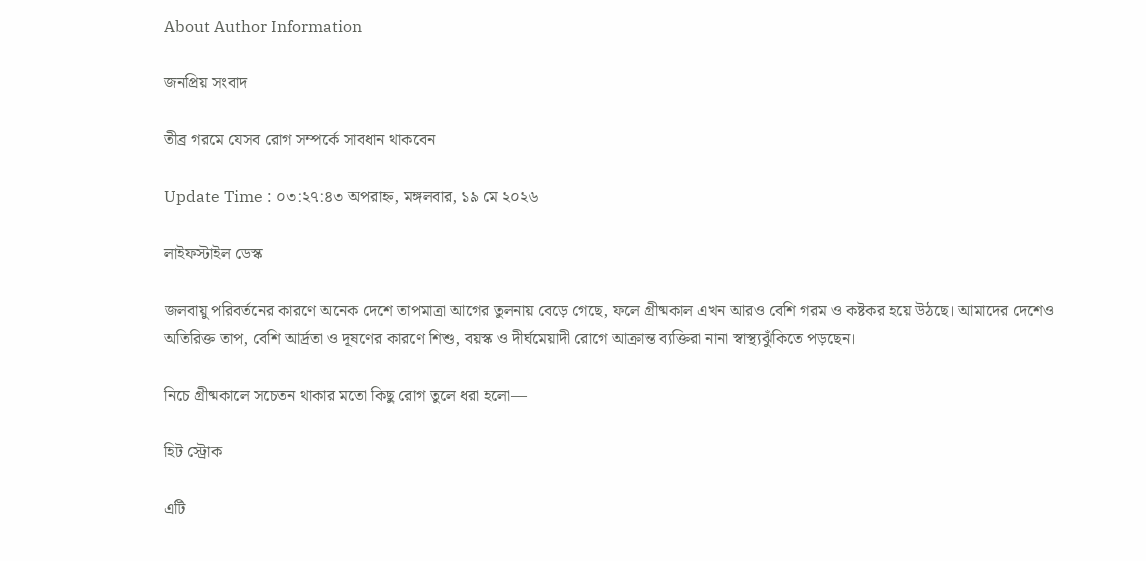About Author Information

জনপ্রিয় সংবাদ

তীব্র গরমে যেসব রোগ সম্পর্কে সাবধান থাকবেন

Update Time : ০৩:২৭:৪৩ অপরাহ্ন, মঙ্গলবার, ১৯ মে ২০২৬

লাইফস্টাইল ডেস্ক

জলবায়ু পরিবর্তনের কারণে অনেক দেশে তাপমাত্রা আগের তুলনায় বেড়ে গেছে, ফলে গ্রীষ্মকাল এখন আরও বেশি গরম ও কষ্টকর হয়ে উঠছে। আমাদের দেশেও অতিরিক্ত তাপ, বেশি আর্দ্রতা ও দূষণের কারণে শিশু, বয়স্ক ও দীর্ঘমেয়াদী রোগে আক্রান্ত ব্যক্তিরা নানা স্বাস্থ্যঝুঁকিতে পড়ছেন।

নিচে গ্রীষ্মকালে সচেতন থাকার মতো কিছু রোগ তুলে ধরা হলো—

হিট স্ট্রোক

এটি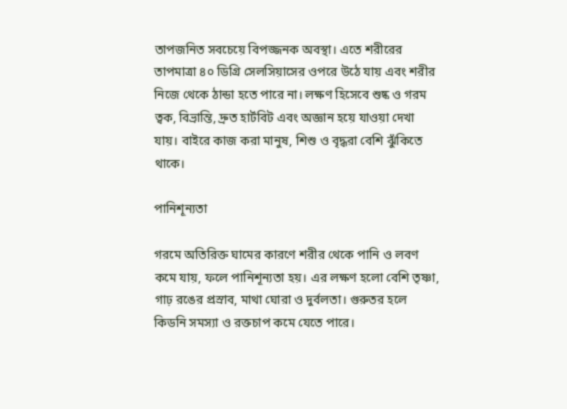তাপজনিত সবচেয়ে বিপজ্জনক অবস্থা। এতে শরীরের তাপমাত্রা ৪০ ডিগ্রি সেলসিয়াসের ওপরে উঠে যায় এবং শরীর নিজে থেকে ঠান্ডা হতে পারে না। লক্ষণ হিসেবে শুষ্ক ও গরম ত্বক, বিভ্রান্তি, দ্রুত হার্টবিট এবং অজ্ঞান হয়ে যাওয়া দেখা যায়। বাইরে কাজ করা মানুষ, শিশু ও বৃদ্ধরা বেশি ঝুঁকিতে থাকে।

পানিশূন্যতা

গরমে অতিরিক্ত ঘামের কারণে শরীর থেকে পানি ও লবণ কমে যায়, ফলে পানিশূন্যতা হয়। এর লক্ষণ হলো বেশি তৃষ্ণা, গাঢ় রঙের প্রস্রাব, মাথা ঘোরা ও দুর্বলতা। গুরুতর হলে কিডনি সমস্যা ও রক্তচাপ কমে যেতে পারে।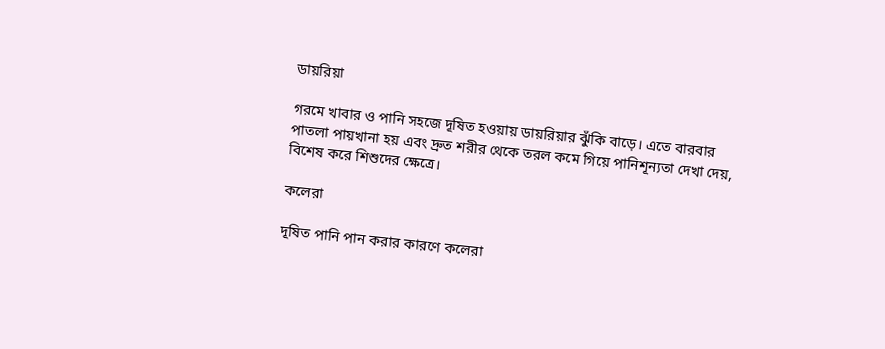ডায়রিয়া

গরমে খাবার ও পানি সহজে দূষিত হওয়ায় ডায়রিয়ার ঝুঁকি বাড়ে। এতে বারবার পাতলা পায়খানা হয় এবং দ্রুত শরীর থেকে তরল কমে গিয়ে পানিশূন্যতা দেখা দেয়, বিশেষ করে শিশুদের ক্ষেত্রে।

কলেরা

দূষিত পানি পান করার কারণে কলেরা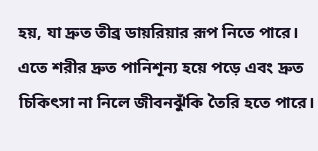হয়, যা দ্রুত তীব্র ডায়রিয়ার রূপ নিতে পারে। এতে শরীর দ্রুত পানিশূন্য হয়ে পড়ে এবং দ্রুত চিকিৎসা না নিলে জীবনঝুঁকি তৈরি হতে পারে।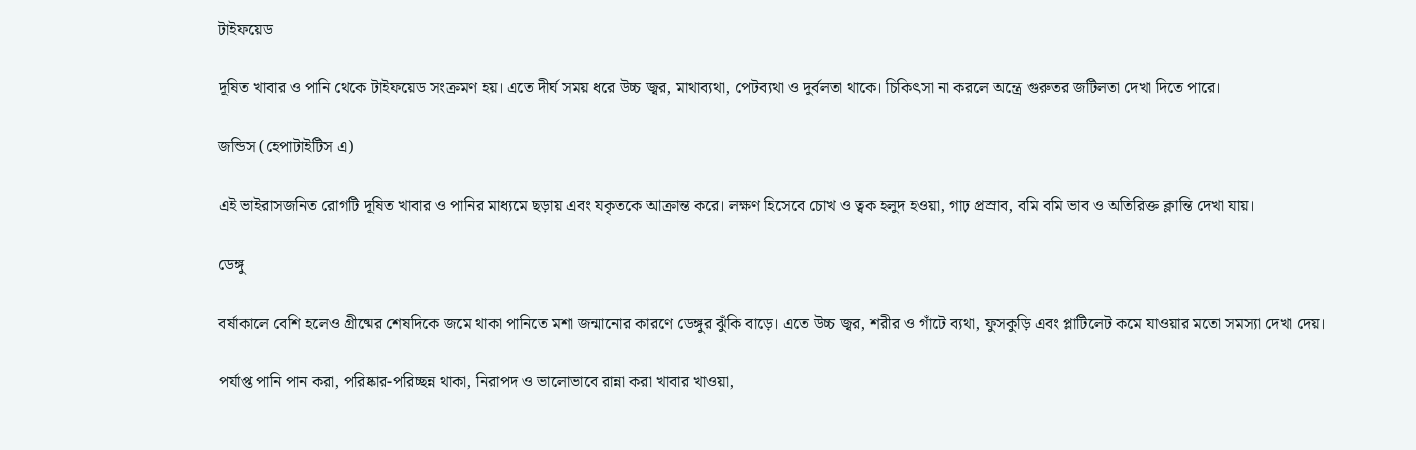টাইফয়েড

দূষিত খাবার ও পানি থেকে টাইফয়েড সংক্রমণ হয়। এতে দীর্ঘ সময় ধরে উচ্চ জ্বর, মাথাব্যথা, পেটব্যথা ও দুর্বলতা থাকে। চিকিৎসা না করলে অন্ত্রে গুরুতর জটিলতা দেখা দিতে পারে।

জন্ডিস (হেপাটাইটিস এ)

এই ভাইরাসজনিত রোগটি দূষিত খাবার ও পানির মাধ্যমে ছড়ায় এবং যকৃতকে আক্রান্ত করে। লক্ষণ হিসেবে চোখ ও ত্বক হলুদ হওয়া, গাঢ় প্রস্রাব, বমি বমি ভাব ও অতিরিক্ত ক্লান্তি দেখা যায়।

ডেঙ্গু

বর্ষাকালে বেশি হলেও গ্রীষ্মের শেষদিকে জমে থাকা পানিতে মশা জন্মানোর কারণে ডেঙ্গুর ঝুঁকি বাড়ে। এতে উচ্চ জ্বর, শরীর ও গাঁটে ব্যথা, ফুসকুড়ি এবং প্লাটিলেট কমে যাওয়ার মতো সমস্যা দেখা দেয়।

পর্যাপ্ত পানি পান করা, পরিষ্কার-পরিচ্ছন্ন থাকা, নিরাপদ ও ভালোভাবে রান্না করা খাবার খাওয়া,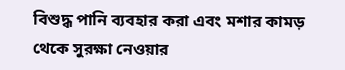বিশুদ্ধ পানি ব্যবহার করা এবং মশার কামড় থেকে সুরক্ষা নেওয়ার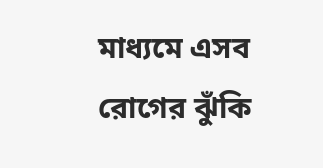মাধ্যমে এসব রোগের ঝুঁকি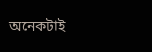অনেকটাই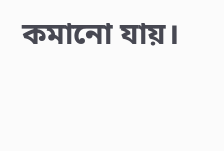কমানো যায়।